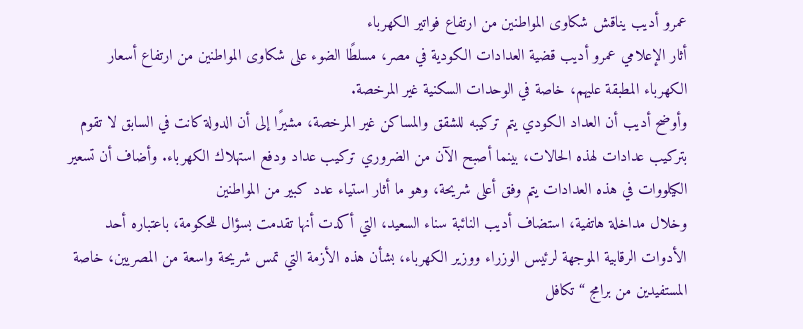عمرو أديب يناقش شكاوى المواطنين من ارتفاع فواتير الكهرباء
أثار الإعلامي عمرو أديب قضية العدادات الكودية في مصر، مسلطًا الضوء على شكاوى المواطنين من ارتفاع أسعار الكهرباء المطبقة عليهم، خاصة في الوحدات السكنية غير المرخصة.
وأوضح أديب أن العداد الكودي يتم تركيبه للشقق والمساكن غير المرخصة، مشيرًا إلى أن الدولة كانت في السابق لا تقوم بتركيب عدادات لهذه الحالات، بينما أصبح الآن من الضروري تركيب عداد ودفع استهلاك الكهرباء. وأضاف أن تسعير الكيلووات في هذه العدادات يتم وفق أعلى شريحة، وهو ما أثار استياء عدد كبير من المواطنين
وخلال مداخلة هاتفية، استضاف أديب النائبة سناء السعيد، التي أكدت أنها تقدمت بسؤال للحكومة، باعتباره أحد الأدوات الرقابية الموجهة لرئيس الوزراء ووزير الكهرباء، بشأن هذه الأزمة التي تمس شريحة واسعة من المصريين، خاصة المستفيدين من برامج “تكافل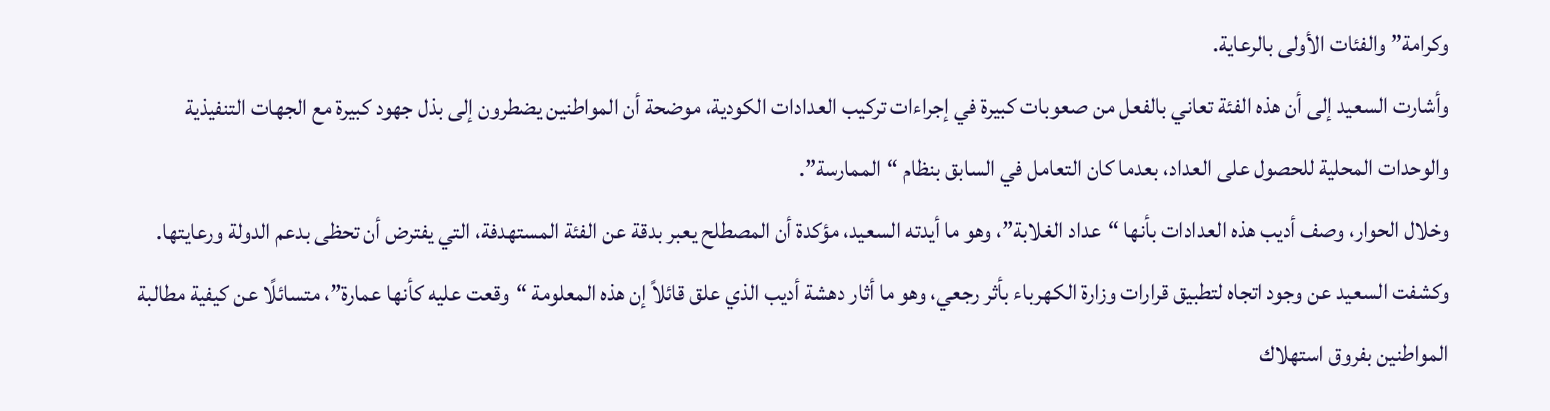وكرامة” والفئات الأولى بالرعاية.
وأشارت السعيد إلى أن هذه الفئة تعاني بالفعل من صعوبات كبيرة في إجراءات تركيب العدادات الكودية، موضحة أن المواطنين يضطرون إلى بذل جهود كبيرة مع الجهات التنفيذية والوحدات المحلية للحصول على العداد، بعدما كان التعامل في السابق بنظام “الممارسة”.
وخلال الحوار، وصف أديب هذه العدادات بأنها “عداد الغلابة”، وهو ما أيدته السعيد، مؤكدة أن المصطلح يعبر بدقة عن الفئة المستهدفة، التي يفترض أن تحظى بدعم الدولة ورعايتها.
وكشفت السعيد عن وجود اتجاه لتطبيق قرارات وزارة الكهرباء بأثر رجعي، وهو ما أثار دهشة أديب الذي علق قائلاً إن هذه المعلومة “وقعت عليه كأنها عمارة”، متسائلًا عن كيفية مطالبة المواطنين بفروق استهلاك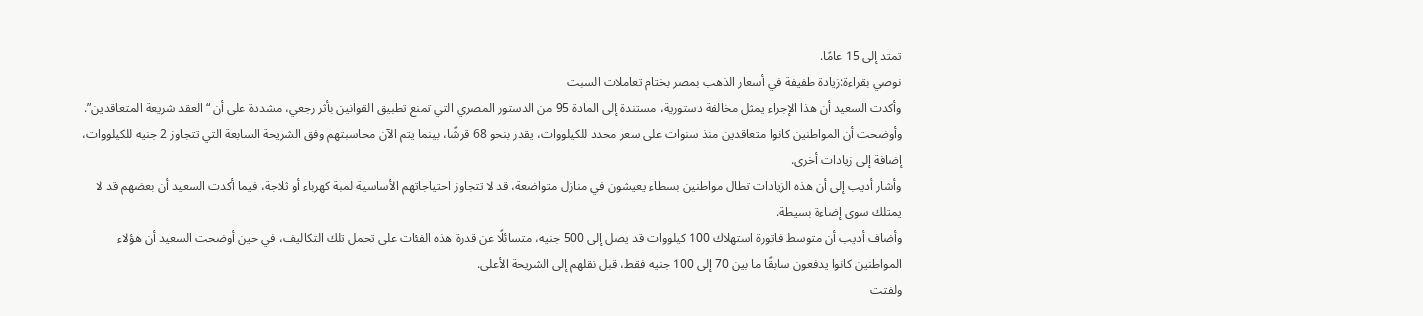تمتد إلى 15 عامًا.
نوصي بقراءة:زيادة طفيفة في أسعار الذهب بمصر بختام تعاملات السبت
وأكدت السعيد أن هذا الإجراء يمثل مخالفة دستورية، مستندة إلى المادة 95 من الدستور المصري التي تمنع تطبيق القوانين بأثر رجعي، مشددة على أن “العقد شريعة المتعاقدين”. وأوضحت أن المواطنين كانوا متعاقدين منذ سنوات على سعر محدد للكيلووات، يقدر بنحو 68 قرشًا، بينما يتم الآن محاسبتهم وفق الشريحة السابعة التي تتجاوز 2 جنيه للكيلووات، إضافة إلى زيادات أخرى.
وأشار أديب إلى أن هذه الزيادات تطال مواطنين بسطاء يعيشون في منازل متواضعة، قد لا تتجاوز احتياجاتهم الأساسية لمبة كهرباء أو ثلاجة، فيما أكدت السعيد أن بعضهم قد لا يمتلك سوى إضاءة بسيطة.
وأضاف أديب أن متوسط فاتورة استهلاك 100 كيلووات قد يصل إلى 500 جنيه، متسائلًا عن قدرة هذه الفئات على تحمل تلك التكاليف، في حين أوضحت السعيد أن هؤلاء المواطنين كانوا يدفعون سابقًا ما بين 70 إلى 100 جنيه فقط، قبل نقلهم إلى الشريحة الأعلى.
ولفتت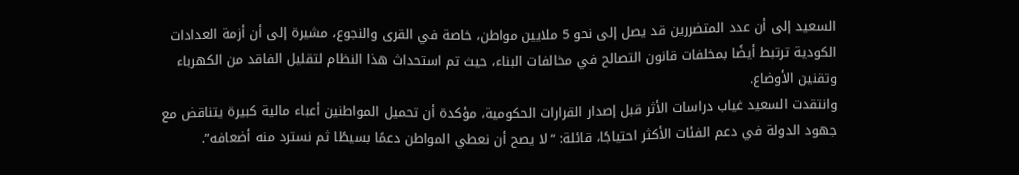السعيد إلى أن عدد المتضررين قد يصل إلى نحو 5 ملايين مواطن، خاصة في القرى والنجوع، مشيرة إلى أن أزمة العدادات الكودية ترتبط أيضًا بمخلفات قانون التصالح في مخالفات البناء، حيث تم استحداث هذا النظام لتقليل الفاقد من الكهرباء وتقنين الأوضاع.
وانتقدت السعيد غياب دراسات الأثر قبل إصدار القرارات الحكومية، مؤكدة أن تحميل المواطنين أعباء مالية كبيرة يتناقض مع جهود الدولة في دعم الفئات الأكثر احتياجًا، قائلة: “لا يصح أن نعطي المواطن دعمًا بسيطًا ثم نسترد منه أضعافه”.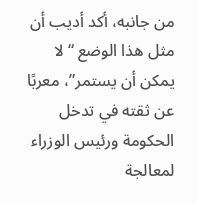من جانبه، أكد أديب أن مثل هذا الوضع “لا يمكن أن يستمر”، معربًا عن ثقته في تدخل الحكومة ورئيس الوزراء لمعالجة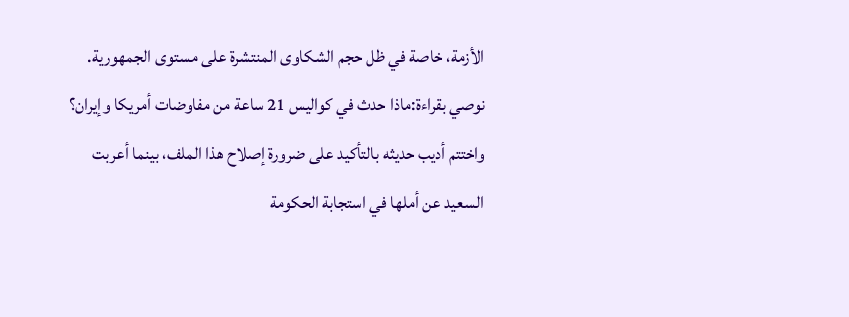الأزمة، خاصة في ظل حجم الشكاوى المنتشرة على مستوى الجمهورية.
نوصي بقراءة:ماذا حدث في كواليس 21 ساعة من مفاوضات أمريكا وإيران؟
واختتم أديب حديثه بالتأكيد على ضرورة إصلاح هذا الملف، بينما أعربت السعيد عن أملها في استجابة الحكومة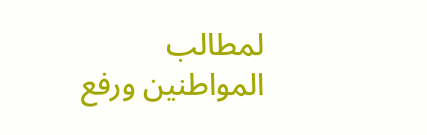لمطالب المواطنين ورفع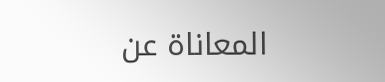المعاناة عن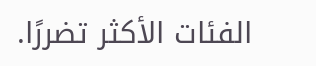الفئات الأكثر تضررًا.